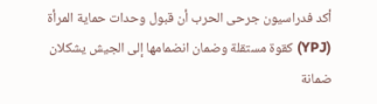أكد فدراسيون جرحى الحرب أن قبول وحدات حماية المرأة (YPJ) كقوة مستقلة وضمان انضمامها إلى الجيش يشكلان ضمانة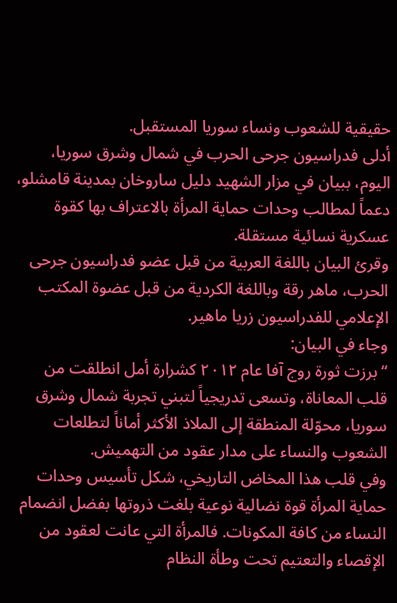حقيقية للشعوب ونساء سوريا المستقبل.
أدلى فدراسيون جرحى الحرب في شمال وشرق سوريا، اليوم، ببيان في مزار الشهيد دليل ساروخان بمدينة قامشلو، دعماً لمطالب وحدات حماية المرأة بالاعتراف بها كقوة عسكرية نسائية مستقلة.
وقرئ البيان باللغة العربية من قبل عضو فدراسيون جرحى الحرب، ماهر رقة وباللغة الكردية من قبل عضوة المكتب الإعلامي للفدراسيون زريا ماهير.
وجاء في البيان:
“برزت ثورة روج آفا عام ٢٠١٢ كشرارة أمل انطلقت من قلب المعاناة، وتسعى تدريجياً لتبني تجربة شمال وشرق سوريا، محوّلة المنطقة إلى الملاذ الأكثر أماناً لتطلعات الشعوب والنساء على مدار عقود من التهميش.
وفي قلب هذا المخاض التاريخي، شكل تأسيس وحدات حماية المرأة قوة نضالية نوعية بلغت ذروتها بفضل انضمام النساء من كافة المكونات. فالمرأة التي عانت لعقود من الإقصاء والتعتيم تحت وطأة النظام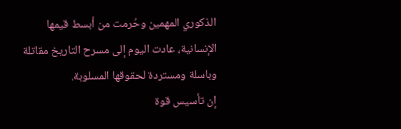الذكوري المهمين وحُرمت من أبسط قيمها الإنسانية، عادت اليوم إلى مسرح التاريخ مقاتلة وباسلة ومستردة لحقوقها المسلوبة.
إن تأسيس قوة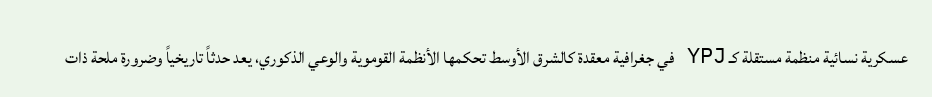عسكرية نسائية منظمة مستقلة كـ YPJ في جغرافية معقدة كالشرق الأوسط تحكمها الأنظمة القوموية والوعي الذكوري، يعد حدثاً تاريخياً وضرورة ملحة ذات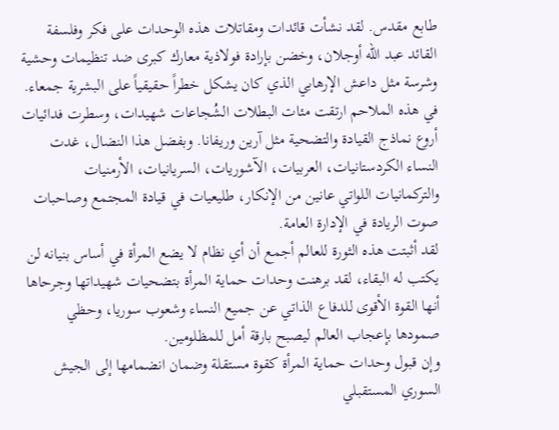طابع مقدس. لقد نشأت قائدات ومقاتلات هذه الوحدات على فكر وفلسفة القائد عبد الله أوجلان، وخضن بإرادة فولاذية معارك كبرى ضد تنظيمات وحشية وشرسة مثل داعش الإرهابي الذي كان يشكل خطراً حقيقياً على البشرية جمعاء.
في هذه الملاحم ارتقت مئات البطلات الشُجاعات شهيدات، وسطرت فدائيات أروع نماذج القيادة والتضحية مثل آرين وريفانا. وبفضل هذا النضال، غدت النساء الكردستانيات، العربيات، الآشوريات، السريانيات، الأرمنيات والتركمانيات اللواتي عانين من الإنكار، طليعيات في قيادة المجتمع وصاحبات صوت الريادة في الإدارة العامة.
لقد أثبتت هذه الثورة للعالم أجمع أن أي نظام لا يضع المرأة في أساس بنيانه لن يكتب له البقاء، لقد برهنت وحدات حماية المرأة بتضحيات شهيداتها وجرحاها أنها القوة الأقوى للدفاع الذاتي عن جميع النساء وشعوب سوريا، وحظي صمودها بإعجاب العالم ليصبح بارقة أمل للمظلومين.
وإن قبول وحدات حماية المرأة كقوة مستقلة وضمان انضمامها إلى الجيش السوري المستقبلي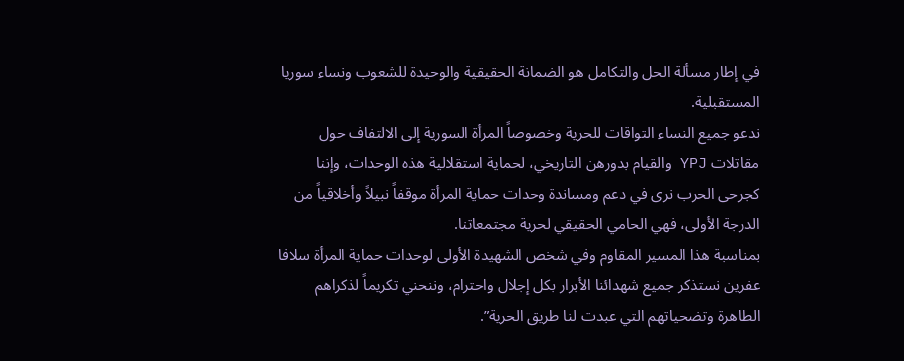في إطار مسألة الحل والتكامل هو الضمانة الحقيقية والوحيدة للشعوب ونساء سوريا المستقبلية.
ندعو جميع النساء التواقات للحرية وخصوصاً المرأة السورية إلى الالتفاف حول مقاتلات YPJ والقيام بدورهن التاريخي، لحماية استقلالية هذه الوحدات، وإننا كجرحى الحرب نرى في دعم ومساندة وحدات حماية المرأة موقفاً نبيلاً وأخلاقياً من الدرجة الأولى، فهي الحامي الحقيقي لحرية مجتمعاتنا.
بمناسبة هذا المسير المقاوم وفي شخص الشهيدة الأولى لوحدات حماية المرأة سلافا عفرين نستذكر جميع شهدائنا الأبرار بكل إجلال واحترام، وننحني تكريماً لذكراهم الطاهرة وتضحياتهم التي عبدت لنا طريق الحرية”.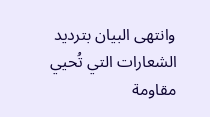وانتهى البيان بترديد الشعارات التي تُحيي مقاومة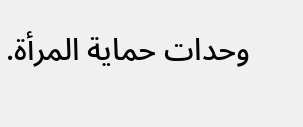وحدات حماية المرأة.